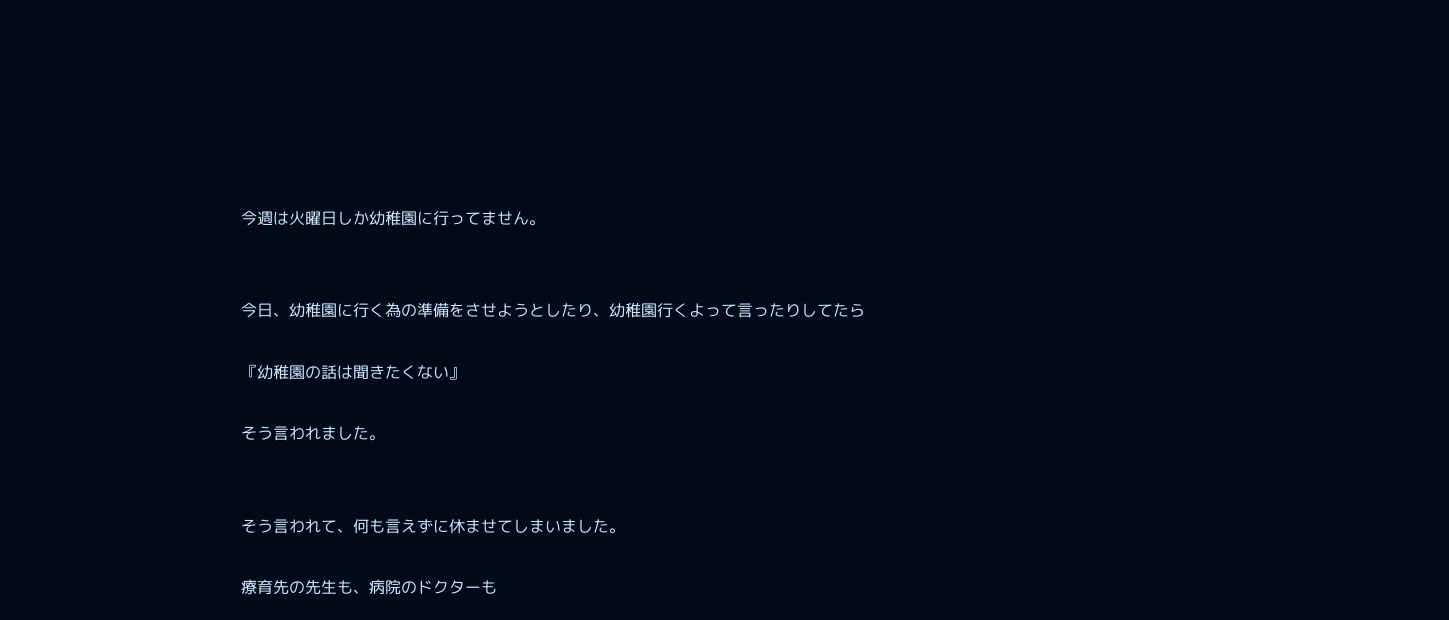今週は火曜日しか幼稚園に行ってません。


今日、幼稚園に行く為の準備をさせようとしたり、幼稚園行くよって言ったりしてたら

『幼稚園の話は聞きたくない』

そう言われました。


そう言われて、何も言えずに休ませてしまいました。

療育先の先生も、病院のドクターも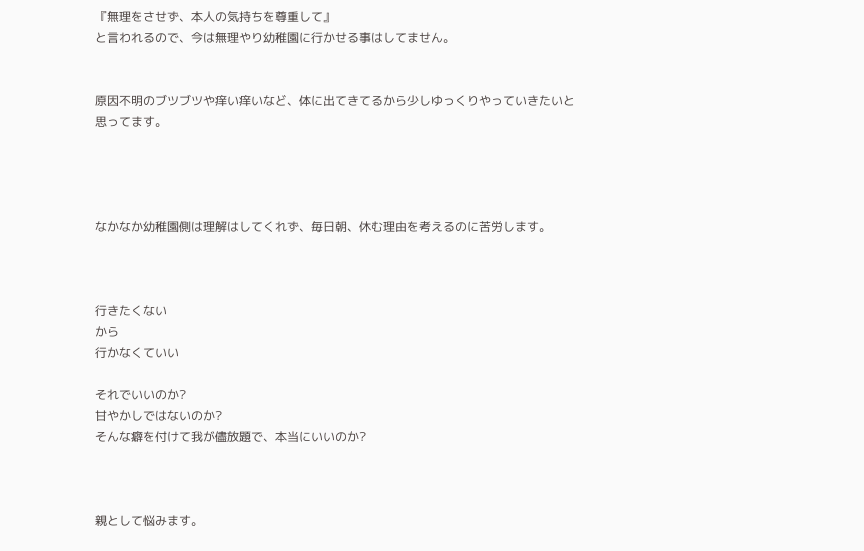『無理をさせず、本人の気持ちを尊重して』
と言われるので、今は無理やり幼稚園に行かせる事はしてません。


原因不明のブツブツや痒い痒いなど、体に出てきてるから少しゆっくりやっていきたいと思ってます。




なかなか幼稚園側は理解はしてくれず、毎日朝、休む理由を考えるのに苦労します。



行きたくない
から
行かなくていい

それでいいのか?
甘やかしではないのか?
そんな癖を付けて我が儘放題で、本当にいいのか?



親として悩みます。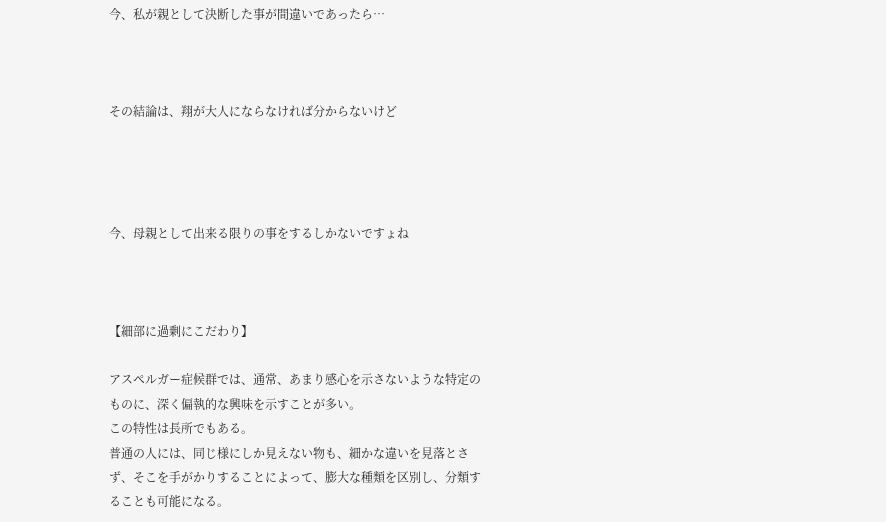今、私が親として決断した事が間違いであったら…



その結論は、翔が大人にならなければ分からないけど




今、母親として出来る限りの事をするしかないですょね



【細部に過剰にこだわり】

アスペルガー症候群では、通常、あまり感心を示さないような特定のものに、深く偏執的な興味を示すことが多い。
この特性は長所でもある。
普通の人には、同じ様にしか見えない物も、細かな違いを見落とさず、そこを手がかりすることによって、膨大な種類を区別し、分類することも可能になる。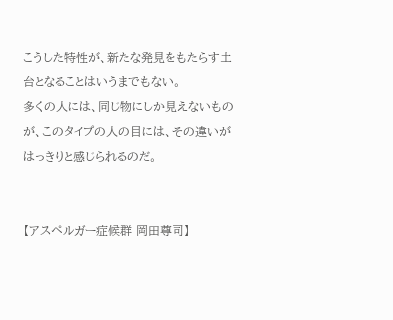こうした特性が、新たな発見をもたらす土台となることはいうまでもない。
多くの人には、同じ物にしか見えないものが、このタイプの人の目には、その違いがはっきりと感じられるのだ。


【アスペルガー症候群 岡田尊司】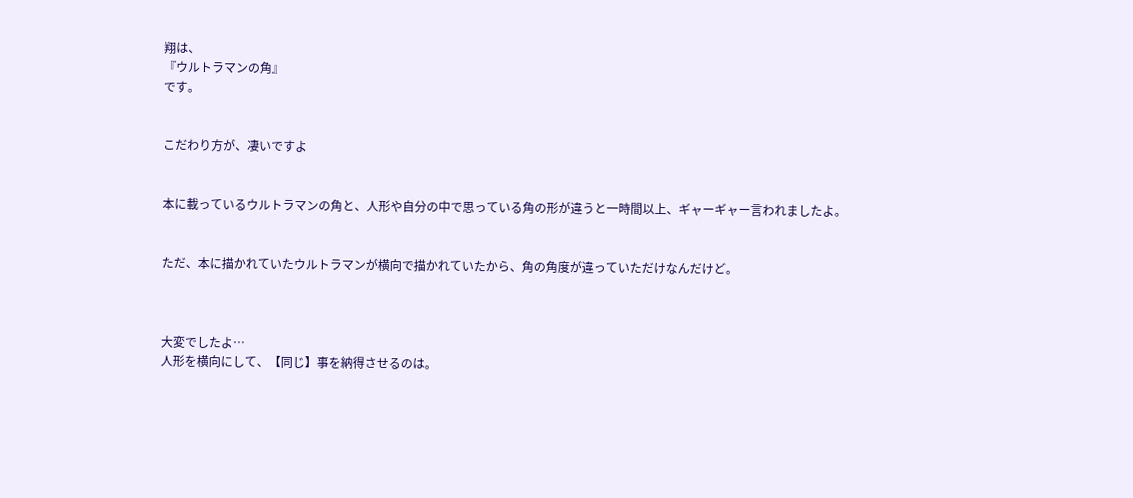翔は、
『ウルトラマンの角』
です。


こだわり方が、凄いですよ


本に載っているウルトラマンの角と、人形や自分の中で思っている角の形が違うと一時間以上、ギャーギャー言われましたよ。


ただ、本に描かれていたウルトラマンが横向で描かれていたから、角の角度が違っていただけなんだけど。



大変でしたよ…
人形を横向にして、【同じ】事を納得させるのは。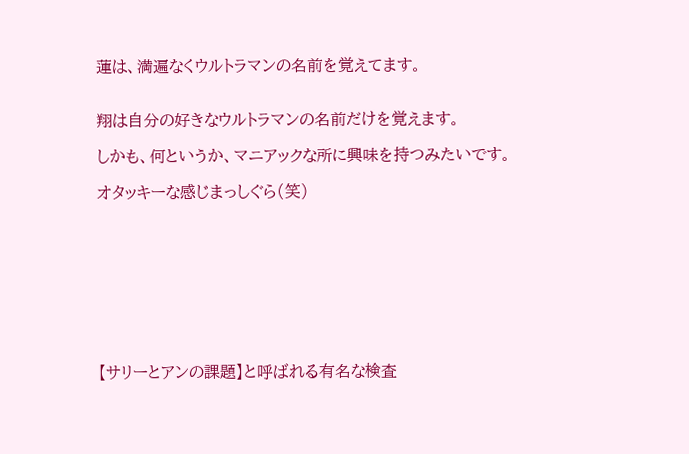蓮は、満遍なくウルトラマンの名前を覚えてます。


翔は自分の好きなウルトラマンの名前だけを覚えます。

しかも、何というか、マニアックな所に興味を持つみたいです。

オタッキーな感じまっしぐら(笑)









【サリーとアンの課題】と呼ばれる有名な検査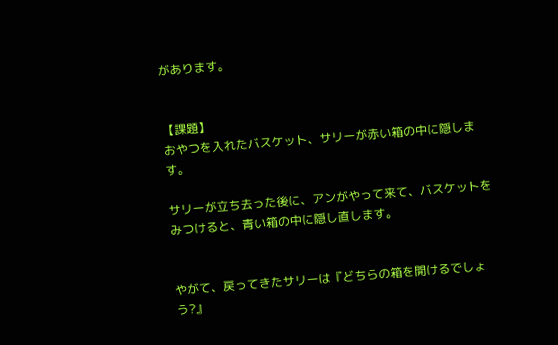があります。


【課題】
おやつを入れたバスケット、サリーが赤い箱の中に隠します。

サリーが立ち去った後に、アンがやって来て、バスケットをみつけると、青い箱の中に隠し直します。


やがて、戻ってきたサリーは『どちらの箱を開けるでしょう?』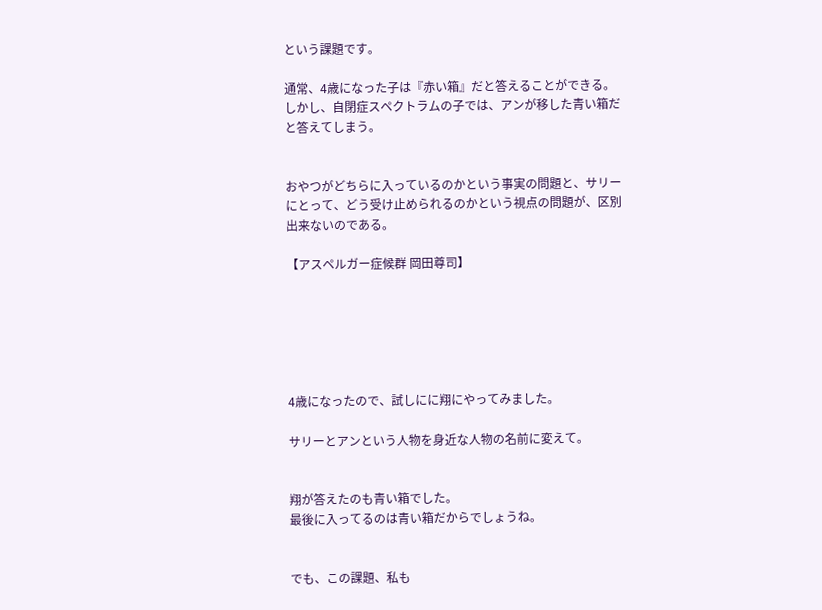という課題です。

通常、4歳になった子は『赤い箱』だと答えることができる。
しかし、自閉症スペクトラムの子では、アンが移した青い箱だと答えてしまう。


おやつがどちらに入っているのかという事実の問題と、サリーにとって、どう受け止められるのかという視点の問題が、区別出来ないのである。

【アスペルガー症候群 岡田尊司】






4歳になったので、試しにに翔にやってみました。

サリーとアンという人物を身近な人物の名前に変えて。


翔が答えたのも青い箱でした。
最後に入ってるのは青い箱だからでしょうね。


でも、この課題、私も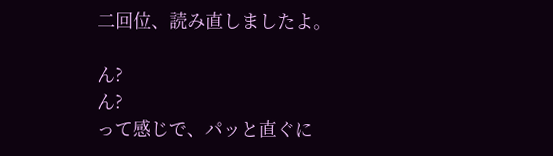二回位、読み直しましたよ。

ん?
ん?
って感じで、パッと直ぐに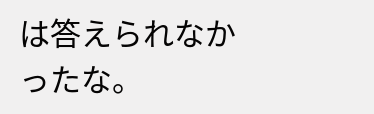は答えられなかったな。